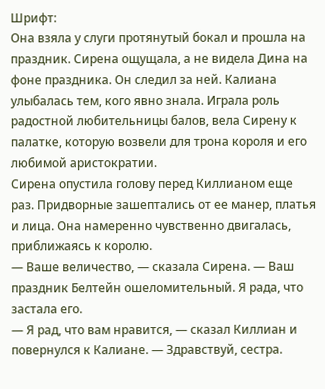Шрифт:
Она взяла у слуги протянутый бокал и прошла на праздник. Сирена ощущала, а не видела Дина на фоне праздника. Он следил за ней. Калиана улыбалась тем, кого явно знала. Играла роль радостной любительницы балов, вела Сирену к палатке, которую возвели для трона короля и его любимой аристократии.
Сирена опустила голову перед Киллианом еще раз. Придворные зашептались от ее манер, платья и лица. Она намеренно чувственно двигалась, приближаясь к королю.
— Ваше величество, — сказала Сирена. — Ваш праздник Белтейн ошеломительный. Я рада, что застала его.
— Я рад, что вам нравится, — сказал Киллиан и повернулся к Калиане. — Здравствуй, сестра.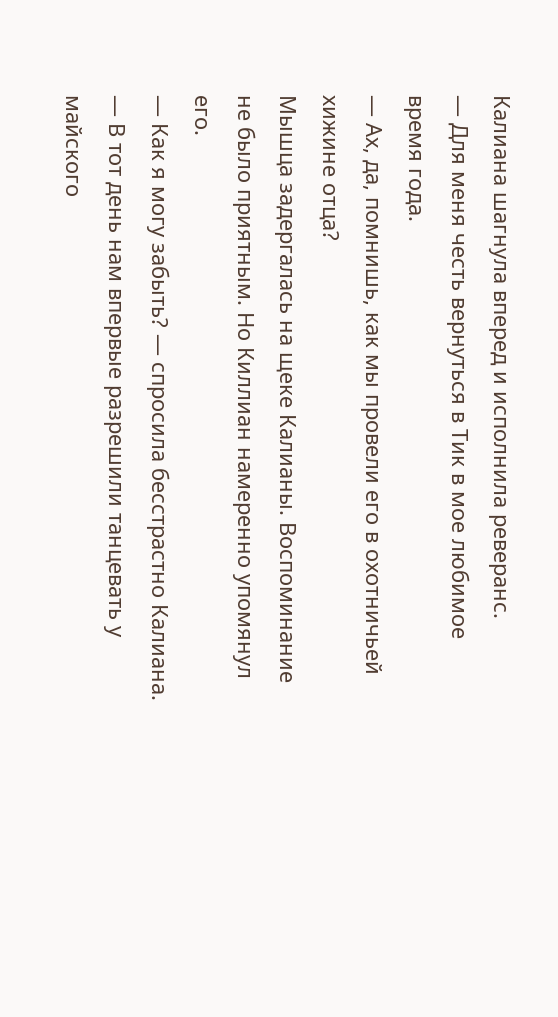Калиана шагнула вперед и исполнила реверанс.
— Для меня честь вернуться в Тик в мое любимое время года.
— Ах, да, помнишь, как мы провели его в охотничьей хижине отца?
Мышца задергалась на щеке Калианы. Воспоминание не было приятным. Но Киллиан намеренно упомянул его.
— Как я могу забыть? — спросила бесстрастно Калиана. — В тот день нам впервые разрешили танцевать у майского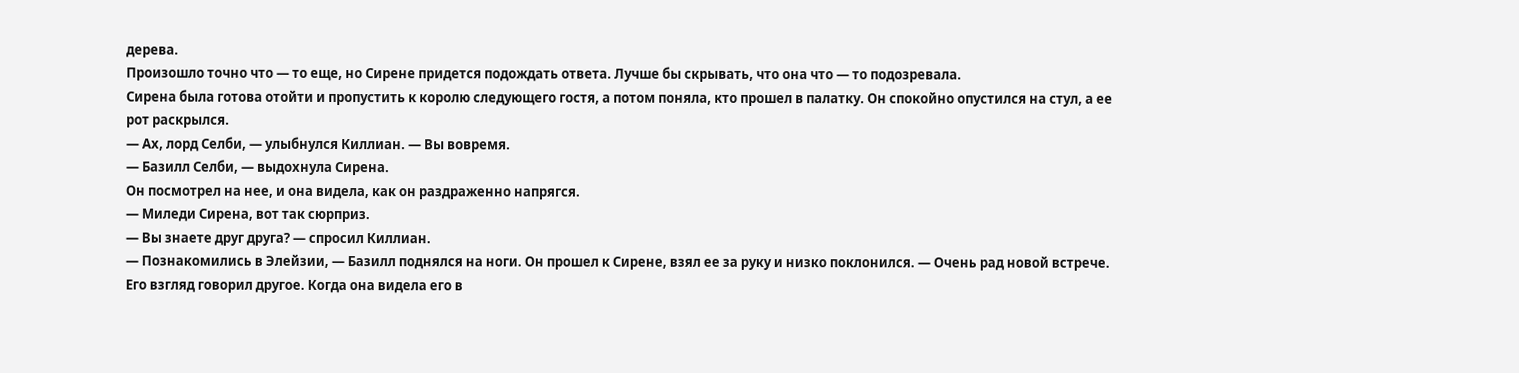дерева.
Произошло точно что — то еще, но Сирене придется подождать ответа. Лучше бы скрывать, что она что — то подозревала.
Сирена была готова отойти и пропустить к королю следующего гостя, а потом поняла, кто прошел в палатку. Он спокойно опустился на стул, а ее рот раскрылся.
— Ах, лорд Селби, — улыбнулся Киллиан. — Вы вовремя.
— Базилл Селби, — выдохнула Сирена.
Он посмотрел на нее, и она видела, как он раздраженно напрягся.
— Миледи Сирена, вот так сюрприз.
— Вы знаете друг друга? — спросил Киллиан.
— Познакомились в Элейзии, — Базилл поднялся на ноги. Он прошел к Сирене, взял ее за руку и низко поклонился. — Очень рад новой встрече.
Его взгляд говорил другое. Когда она видела его в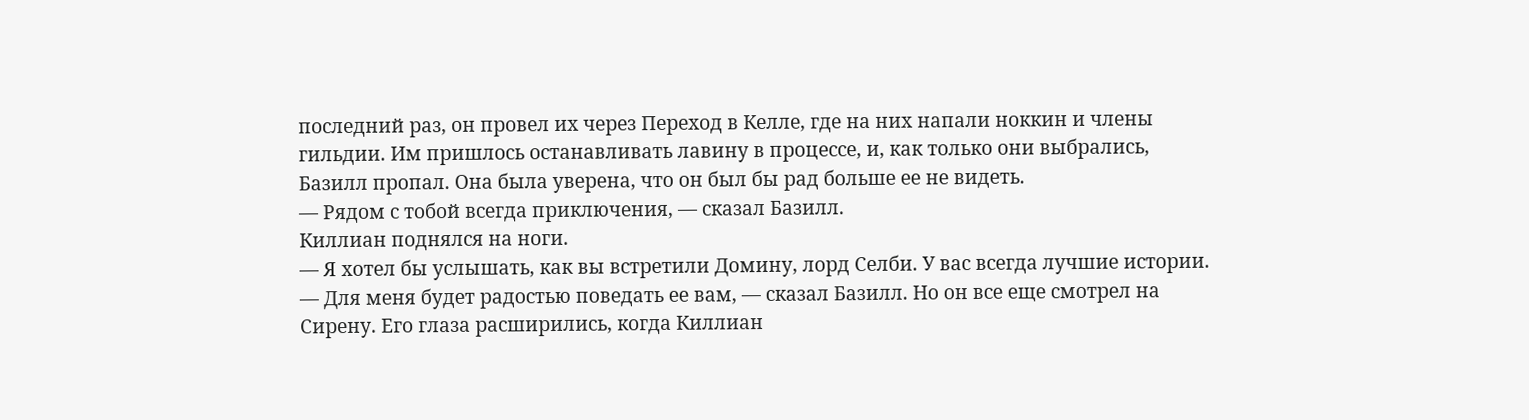последний раз, он провел их через Переход в Келле, где на них напали ноккин и члены гильдии. Им пришлось останавливать лавину в процессе, и, как только они выбрались, Базилл пропал. Она была уверена, что он был бы рад больше ее не видеть.
— Рядом с тобой всегда приключения, — сказал Базилл.
Киллиан поднялся на ноги.
— Я хотел бы услышать, как вы встретили Домину, лорд Селби. У вас всегда лучшие истории.
— Для меня будет радостью поведать ее вам, — сказал Базилл. Но он все еще смотрел на Сирену. Его глаза расширились, когда Киллиан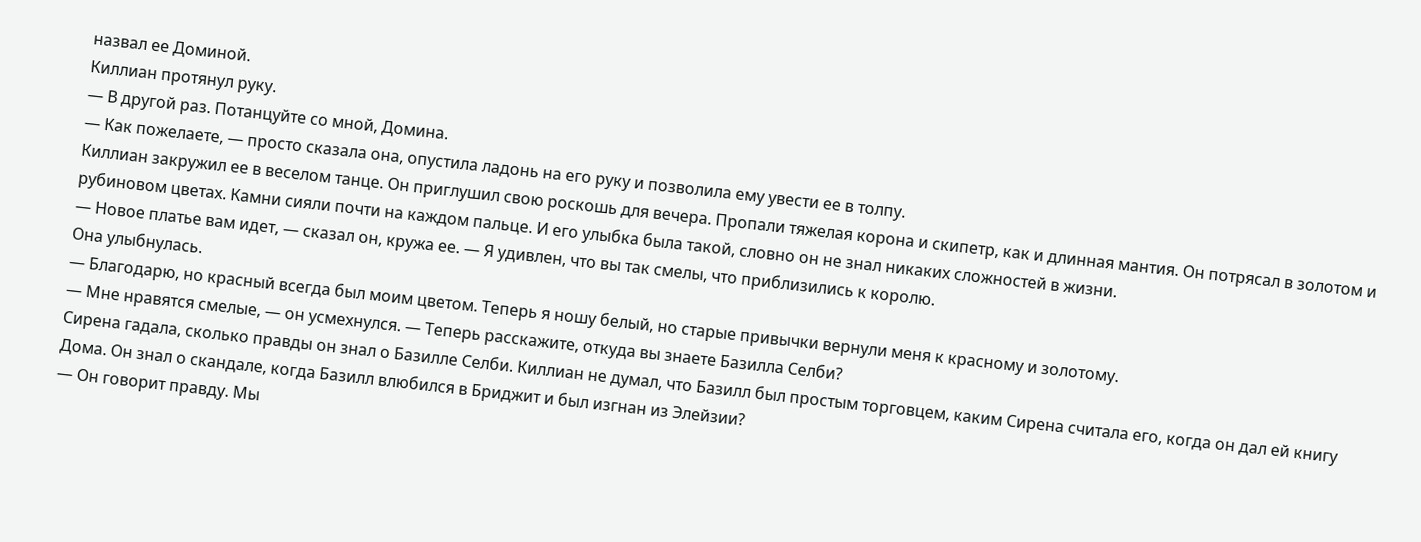назвал ее Доминой.
Киллиан протянул руку.
— В другой раз. Потанцуйте со мной, Домина.
— Как пожелаете, — просто сказала она, опустила ладонь на его руку и позволила ему увести ее в толпу.
Киллиан закружил ее в веселом танце. Он приглушил свою роскошь для вечера. Пропали тяжелая корона и скипетр, как и длинная мантия. Он потрясал в золотом и рубиновом цветах. Камни сияли почти на каждом пальце. И его улыбка была такой, словно он не знал никаких сложностей в жизни.
— Новое платье вам идет, — сказал он, кружа ее. — Я удивлен, что вы так смелы, что приблизились к королю.
Она улыбнулась.
— Благодарю, но красный всегда был моим цветом. Теперь я ношу белый, но старые привычки вернули меня к красному и золотому.
— Мне нравятся смелые, — он усмехнулся. — Теперь расскажите, откуда вы знаете Базилла Селби?
Сирена гадала, сколько правды он знал о Базилле Селби. Киллиан не думал, что Базилл был простым торговцем, каким Сирена считала его, когда он дал ей книгу Дома. Он знал о скандале, когда Базилл влюбился в Бриджит и был изгнан из Элейзии?
— Он говорит правду. Мы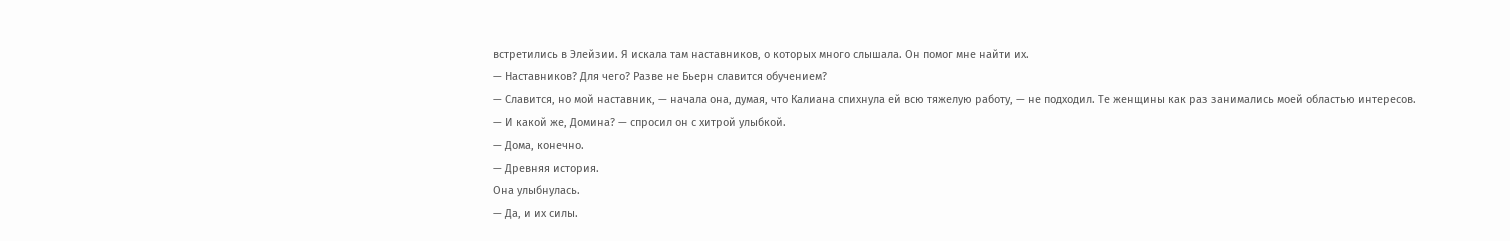встретились в Элейзии. Я искала там наставников, о которых много слышала. Он помог мне найти их.
— Наставников? Для чего? Разве не Бьерн славится обучением?
— Славится, но мой наставник, — начала она, думая, что Калиана спихнула ей всю тяжелую работу, — не подходил. Те женщины как раз занимались моей областью интересов.
— И какой же, Домина? — спросил он с хитрой улыбкой.
— Дома, конечно.
— Древняя история.
Она улыбнулась.
— Да, и их силы.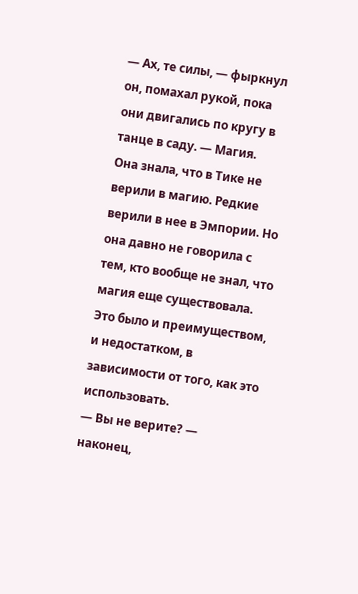— Ах, те силы, — фыркнул он, помахал рукой, пока они двигались по кругу в танце в саду. — Магия.
Она знала, что в Тике не верили в магию. Редкие верили в нее в Эмпории. Но она давно не говорила с тем, кто вообще не знал, что магия еще существовала. Это было и преимуществом, и недостатком, в зависимости от того, как это использовать.
— Вы не верите? — наконец,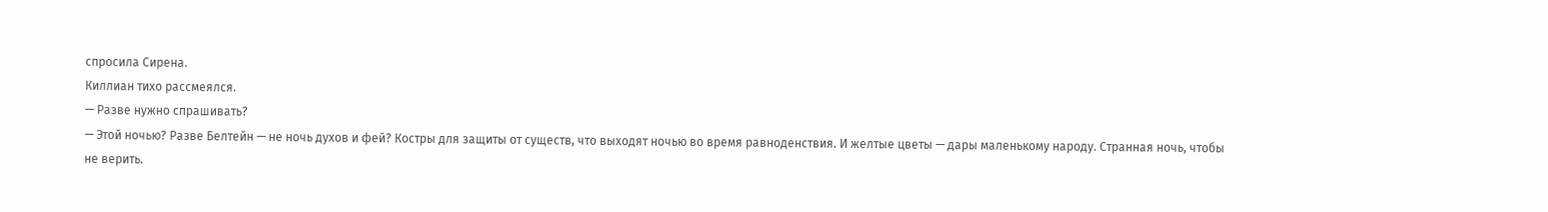спросила Сирена.
Киллиан тихо рассмеялся.
— Разве нужно спрашивать?
— Этой ночью? Разве Белтейн — не ночь духов и фей? Костры для защиты от существ, что выходят ночью во время равноденствия. И желтые цветы — дары маленькому народу. Странная ночь, чтобы не верить.